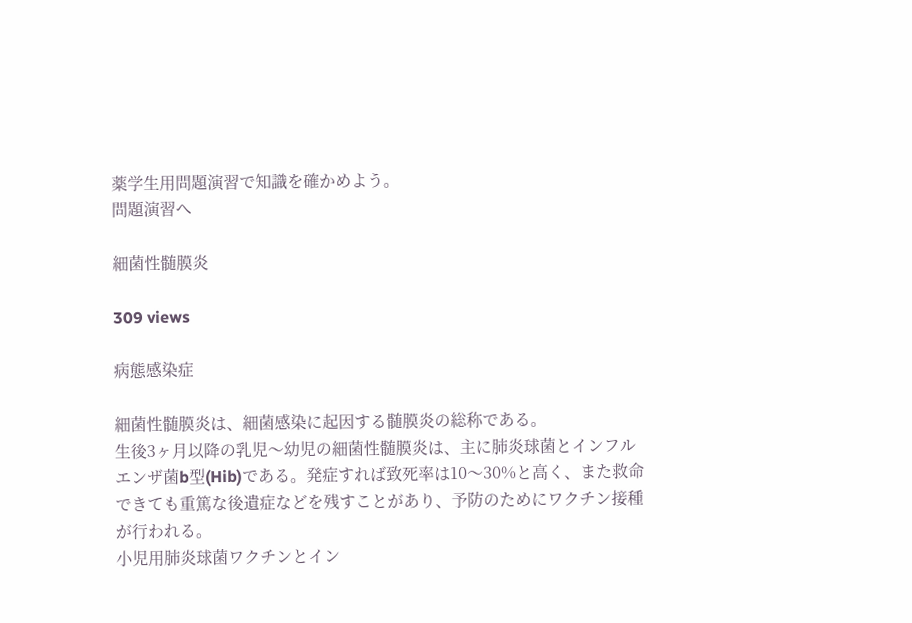薬学生用問題演習で知識を確かめよう。
問題演習へ

細菌性髄膜炎

309 views

病態感染症

細菌性髄膜炎は、細菌感染に起因する髄膜炎の総称である。
生後3ヶ月以降の乳児〜幼児の細菌性髄膜炎は、主に肺炎球菌とインフルエンザ菌b型(Hib)である。発症すれば致死率は10〜30%と高く、また救命できても重篤な後遺症などを残すことがあり、予防のためにワクチン接種が行われる。
小児用肺炎球菌ワクチンとイン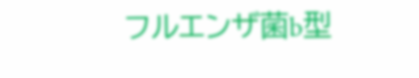フルエンザ菌b型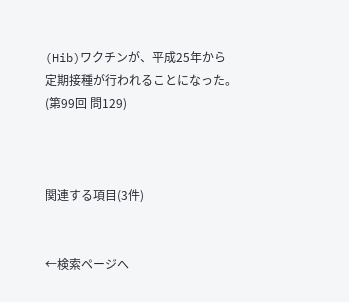(Hib)ワクチンが、平成25年から定期接種が行われることになった。(第99回 問129)



関連する項目(3件)


←検索ページへ